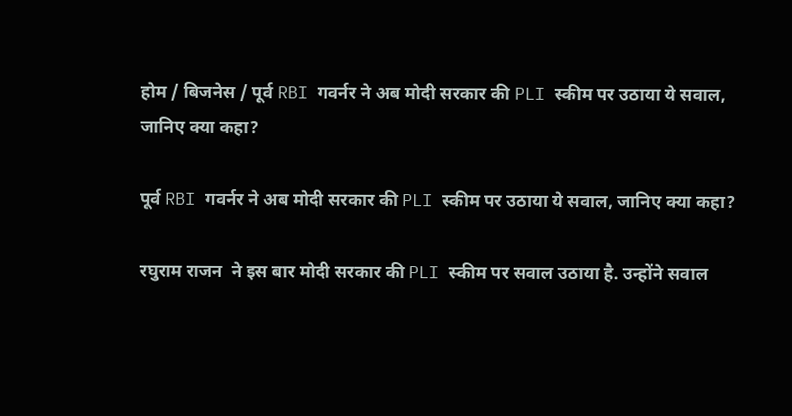होम / बिजनेस / पूर्व RBI गवर्नर ने अब मोदी सरकार की PLI स्‍कीम पर उठाया ये सवाल, जानिए क्‍या कहा?

पूर्व RBI गवर्नर ने अब मोदी सरकार की PLI स्‍कीम पर उठाया ये सवाल, जानिए क्‍या कहा?

रघुराम राजन  ने इस बार मोदी सरकार की PLI स्‍कीम पर सवाल उठाया है. उन्‍होंने सवाल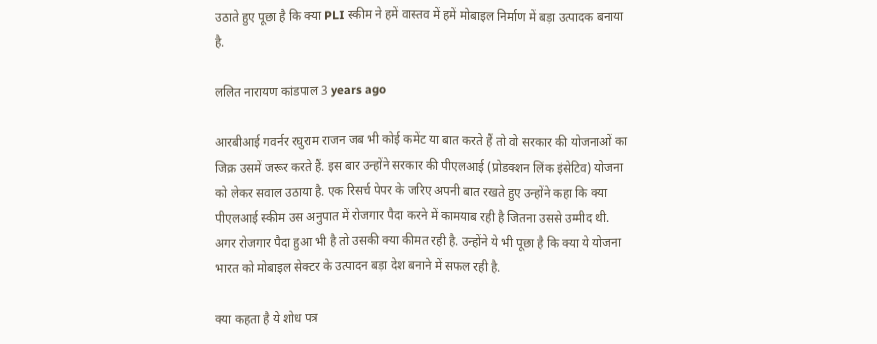उठाते हुए पूछा है कि क्‍या PLI स्‍कीम ने हमें वास्‍तव में हमें मोबाइल निर्माण में बड़ा उत्‍पादक बनाया है.

ललित नारायण कांडपाल 3 years ago

आरबीआई गवर्नर रघुराम राजन जब भी कोई कमेंट या बात करते हैं तो वो सरकार की योजनाओं का जिक्र उसमें जरूर करते हैं. इस बार उन्‍होंने सरकार की पीएलआई (प्रोडक्‍शन लिंक इंसेटिव) योजना को लेकर सवाल उठाया है. एक रिसर्च पेपर के जरिए अपनी बात रखते हुए उन्‍होंने कहा कि क्‍या पीएलआई स्‍कीम उस अनुपात में रोजगार पैदा करने में कामयाब रही है जितना उससे उम्‍मीद थी. अगर रोजगार पैदा हुआ भी है तो उसकी क्‍या कीमत रही है. उन्‍होंने ये भी पूछा है कि क्‍या ये योजना भारत को मोबाइल सेक्‍टर के उत्‍पादन बड़ा देश बनाने में सफल रही है.

क्‍या कहता है ये शोध पत्र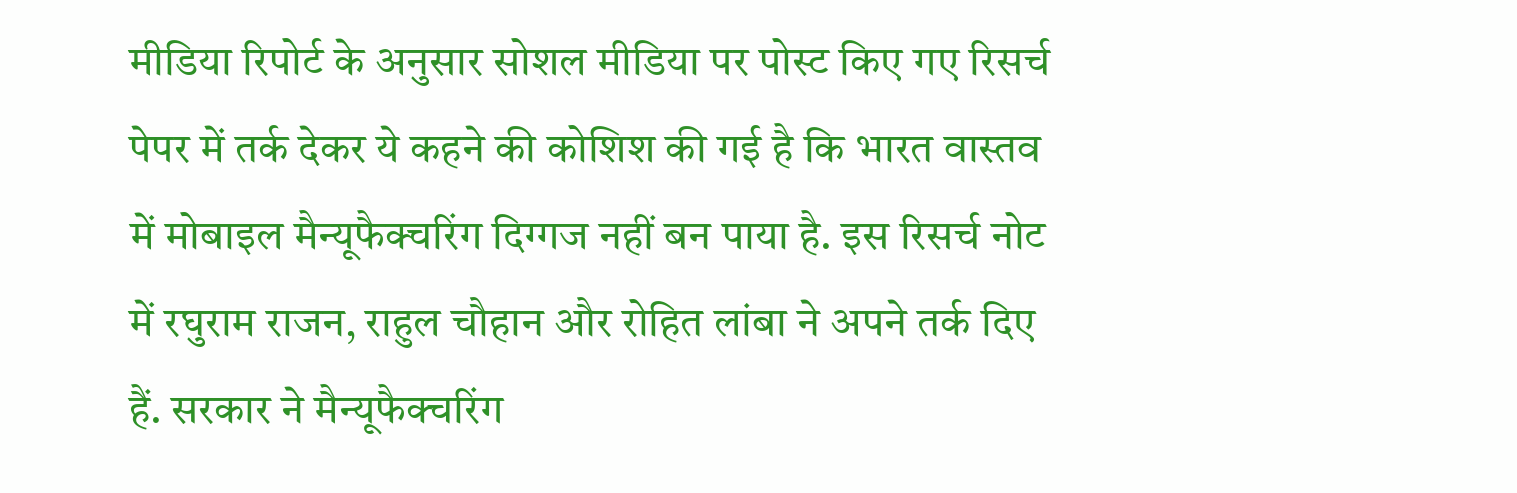मीडिया रिपोर्ट के अनुसार सोशल मीडिया पर पोस्ट किए गए रिसर्च पेपर में तर्क देकर ये कहने की कोशिश की गई है कि भारत वास्तव में मोबाइल मैन्‍यूफैक्चरिंग दिग्गज नहीं बन पाया है. इस रिसर्च नोट में रघुराम राजन, राहुल चौहान और रोहित लांबा ने अपने तर्क दिए हैं. सरकार ने मैन्‍यूफैक्‍चरिंग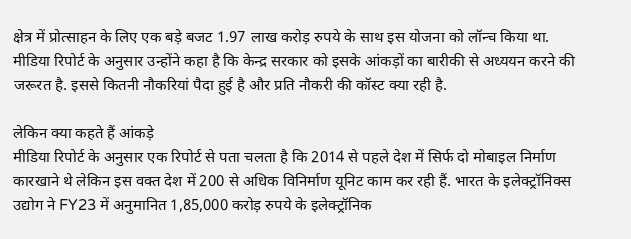क्षेत्र में प्रोत्‍सा‍हन के लिए एक बड़े बजट 1.97 लाख करोड़ रुपये के साथ इस योजना को लॉन्‍च किया था. मीडिया रिपोर्ट के अनुसार उन्‍होंने कहा है कि केन्‍द्र सरकार को इसके आंकड़ों का बारीकी से अध्‍ययन करने की जरूरत है. इससे कितनी नौकरियां पैदा हुई है और प्रति नौकरी की कॉस्‍ट क्‍या रही है.

लेकिन क्‍या कहते हैं आंकड़े
मीडिया रिपोर्ट के अनुसार एक रिपोर्ट से पता चलता है कि 2014 से पहले देश में सिर्फ दो मोबाइल निर्माण कारखाने थे लेकिन इस वक्‍त देश में 200 से अधिक विनिर्माण यूनिट काम कर रही हैं. भारत के इलेक्ट्रॉनिक्स उद्योग ने FY23 में अनुमानित 1,85,000 करोड़ रुपये के इलेक्ट्रॉनिक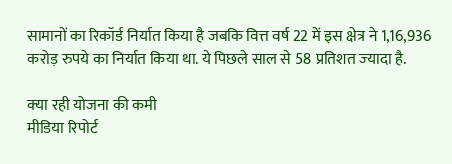सामानों का रिकॉर्ड निर्यात किया है जबकि वित्त वर्ष 22 में इस क्षेत्र ने 1,16,936 करोड़ रुपये का निर्यात किया था. ये पिछले साल से 58 प्रतिशत ज्‍यादा है.

क्‍या रही योजना की कमी
मीडिया रिपोर्ट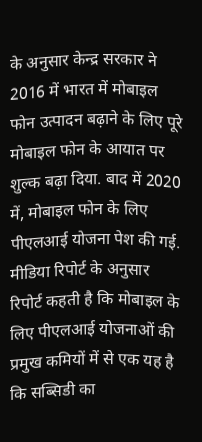के अनुसार केन्‍द्र सरकार ने 2016 में भारत में मोबाइल फोन उत्पादन बढ़ाने के लिए पूरे मोबाइल फोन के आयात पर शुल्क बढ़ा दिया. बाद में 2020 में, मोबाइल फोन के लिए पीएलआई योजना पेश की गई. मीडिया रिपोर्ट के अनुसार रिपोर्ट कहती है कि मोबाइल के लिए पीएलआई योजनाओं की प्रमुख कमियों में से एक यह है कि सब्सिडी का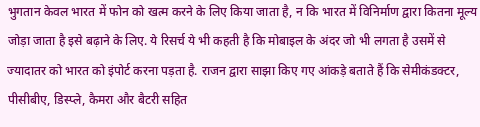भुगतान केवल भारत में फोन को खत्म करने के लिए किया जाता है, न कि भारत में विनिर्माण द्वारा कितना मूल्य जोड़ा जाता है इसे बढ़ाने के लिए. ये रिसर्च ये भी कहती है कि मोबाइल के अंदर जो भी लगता है उसमें से ज्‍यादातर को भारत को इंपोर्ट करना पड़ता है. राजन द्वारा साझा किए गए आंकड़े बताते हैं कि सेमीकंडक्‍टर, पीसीबीए, डिस्प्ले, कैमरा और बैटरी सहित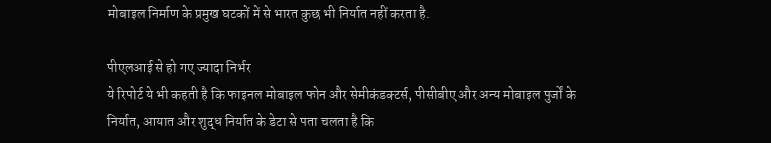मोबाइल निर्माण के प्रमुख घटकों में से भारत कुछ भी निर्यात नहीं करता है.

पीएलआई से हो गए ज्‍यादा निर्भर
ये रिपोर्ट ये भी कहती है कि फाइनल मोबाइल फोन और सेमीकंडक्टर्स, पीसीबीए और अन्य मोबाइल पुर्जों के निर्यात, आयात और शुद्ध निर्यात के डेटा से पता चलता है कि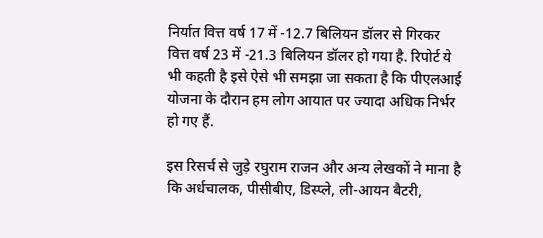निर्यात वित्त वर्ष 17 में -12.7 बिलियन डॉलर से गिरकर वित्त वर्ष 23 में -21.3 बिलियन डॉलर हो गया है. रिपोर्ट ये भी कहती है इसे ऐसे भी समझा जा सकता है कि पीएलआई योजना के दौरान हम लोग आयात पर ज्‍यादा अधिक निर्भर हो गए हैं.

इस रिसर्च से जुड़े रघुराम राजन और अन्य लेखकों ने माना है कि अर्धचालक, पीसीबीए, डिस्प्ले, ली-आयन बैटरी,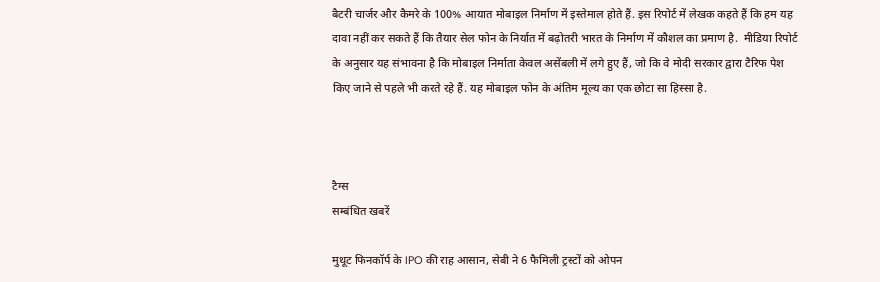बैटरी चार्जर और कैमरे के 100% आयात मोबाइल निर्माण में इस्‍तेमाल होते हैं. इस रिपोर्ट में लेखक कहते हैं कि हम यह दावा नहीं कर सकते हैं कि तैयार सेल फोन के निर्यात में बढ़ोतरी भारत के निर्माण में कौशल का प्रमाण है.  मीडिया रिपोर्ट के अनुसार यह संभावना है कि मोबाइल निर्माता केवल असेंबली में लगे हुए हैं, जो कि वे मोदी सरकार द्वारा टैरिफ पेश किए जाने से पहले भी करते रहे हैं. यह मोबाइल फोन के अंतिम मूल्य का एक छोटा सा हिस्सा है.



टैग्स
सम्बंधित खबरें

मुथूट फिनकॉर्प के IPO की राह आसान, सेबी ने 6 फैमिली ट्रस्टों को ओपन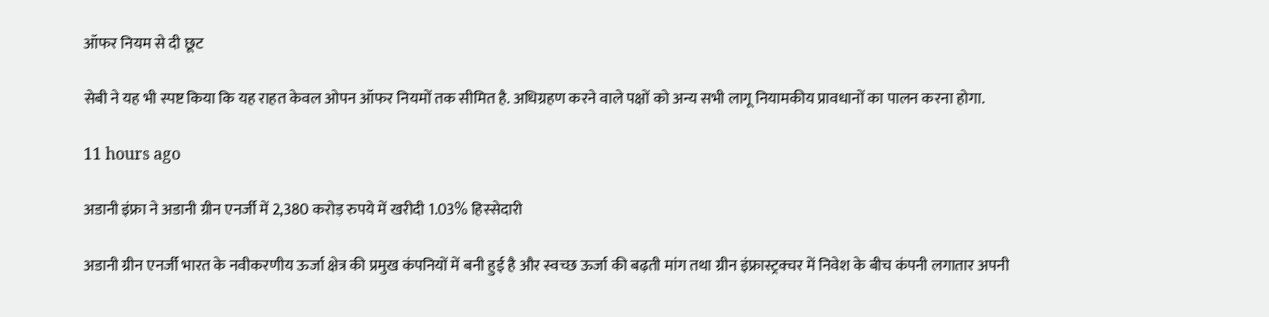ऑफर नियम से दी छूट

सेबी ने यह भी स्पष्ट किया कि यह राहत केवल ओपन ऑफर नियमों तक सीमित है. अधिग्रहण करने वाले पक्षों को अन्य सभी लागू नियामकीय प्रावधानों का पालन करना होगा.

11 hours ago

अडानी इंफ्रा ने अडानी ग्रीन एनर्जी में 2,380 करोड़ रुपये में खरीदी 1.03% हिस्सेदारी

अडानी ग्रीन एनर्जी भारत के नवीकरणीय ऊर्जा क्षेत्र की प्रमुख कंपनियों में बनी हुई है और स्वच्छ ऊर्जा की बढ़ती मांग तथा ग्रीन इंफ्रास्ट्रक्चर में निवेश के बीच कंपनी लगातार अपनी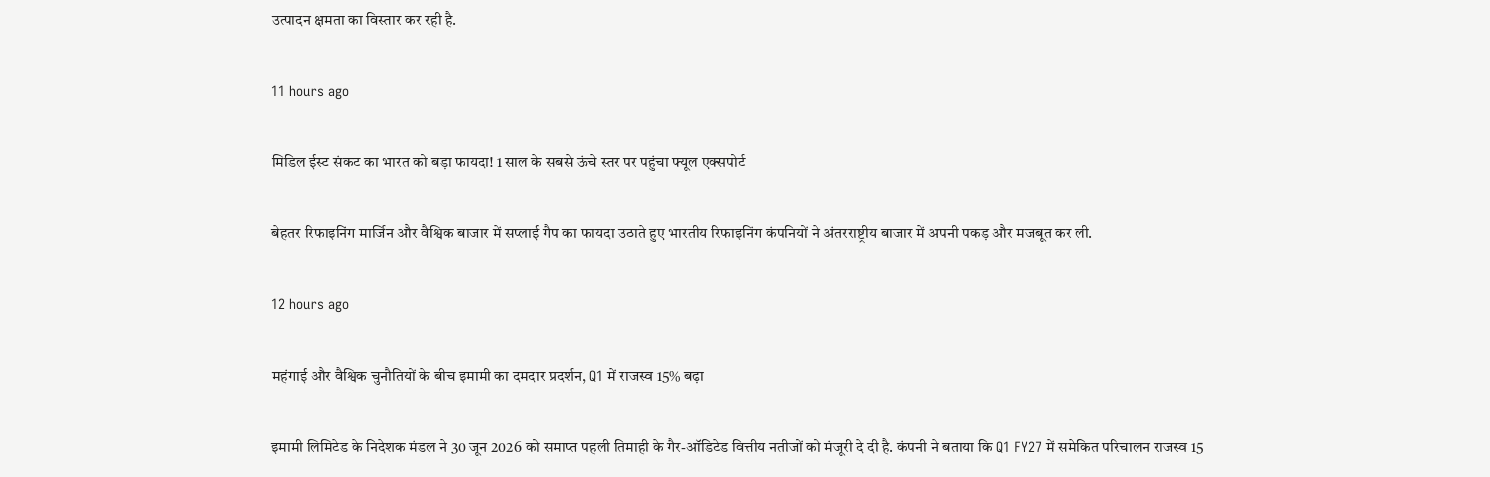उत्पादन क्षमता का विस्तार कर रही है.

11 hours ago

मिडिल ईस्ट संकट का भारत को बड़ा फायदा! 1 साल के सबसे ऊंचे स्तर पर पहुंचा फ्यूल एक्सपोर्ट

बेहतर रिफाइनिंग मार्जिन और वैश्विक बाजार में सप्लाई गैप का फायदा उठाते हुए भारतीय रिफाइनिंग कंपनियों ने अंतरराष्ट्रीय बाजार में अपनी पकड़ और मजबूत कर ली.

12 hours ago

महंगाई और वैश्विक चुनौतियों के बीच इमामी का दमदार प्रदर्शन, Q1 में राजस्व 15% बढ़ा

इमामी लिमिटेड के निदेशक मंडल ने 30 जून 2026 को समाप्त पहली तिमाही के गैर-ऑडिटेड वित्तीय नतीजों को मंजूरी दे दी है. कंपनी ने बताया कि Q1 FY27 में समेकित परिचालन राजस्व 15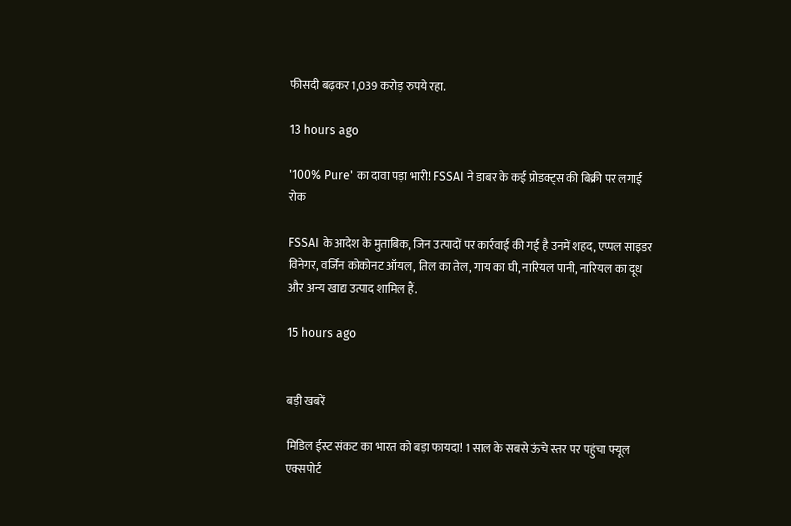फीसदी बढ़कर 1,039 करोड़ रुपये रहा.

13 hours ago

'100% Pure' का दावा पड़ा भारी! FSSAI ने डाबर के कई प्रोडक्ट्स की बिक्री पर लगाई रोक

FSSAI के आदेश के मुताबिक, जिन उत्पादों पर कार्रवाई की गई है उनमें शहद, एप्पल साइडर विनेगर, वर्जिन कोकोनट ऑयल, तिल का तेल, गाय का घी, नारियल पानी, नारियल का दूध और अन्य खाद्य उत्पाद शामिल हैं.

15 hours ago


बड़ी खबरें

मिडिल ईस्ट संकट का भारत को बड़ा फायदा! 1 साल के सबसे ऊंचे स्तर पर पहुंचा फ्यूल एक्सपोर्ट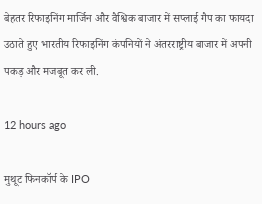बेहतर रिफाइनिंग मार्जिन और वैश्विक बाजार में सप्लाई गैप का फायदा उठाते हुए भारतीय रिफाइनिंग कंपनियों ने अंतरराष्ट्रीय बाजार में अपनी पकड़ और मजबूत कर ली.

12 hours ago

मुथूट फिनकॉर्प के IPO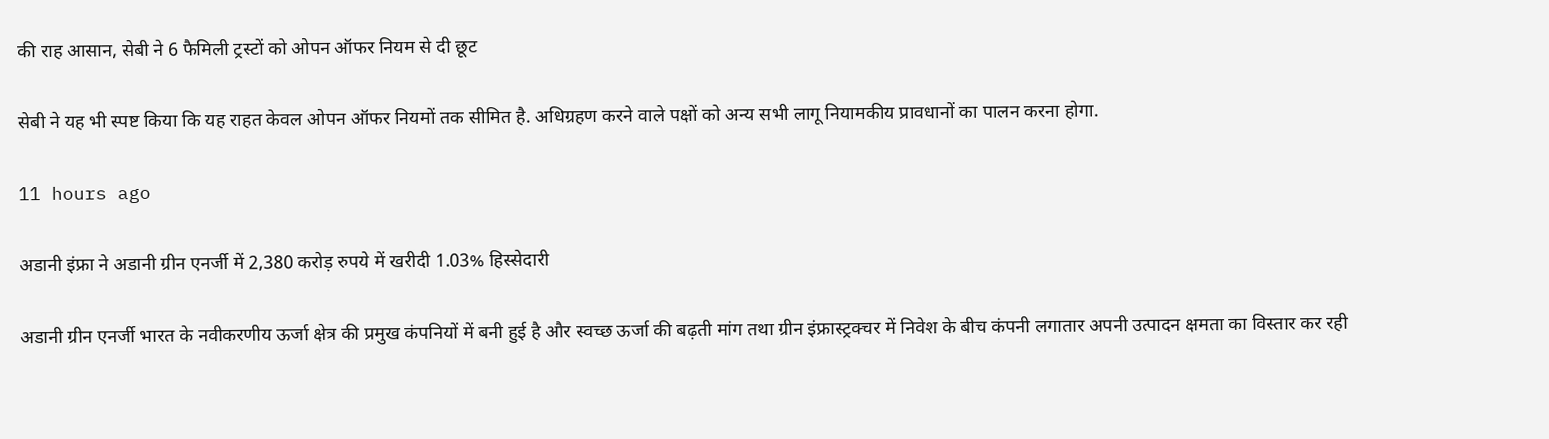की राह आसान, सेबी ने 6 फैमिली ट्रस्टों को ओपन ऑफर नियम से दी छूट

सेबी ने यह भी स्पष्ट किया कि यह राहत केवल ओपन ऑफर नियमों तक सीमित है. अधिग्रहण करने वाले पक्षों को अन्य सभी लागू नियामकीय प्रावधानों का पालन करना होगा.

11 hours ago

अडानी इंफ्रा ने अडानी ग्रीन एनर्जी में 2,380 करोड़ रुपये में खरीदी 1.03% हिस्सेदारी

अडानी ग्रीन एनर्जी भारत के नवीकरणीय ऊर्जा क्षेत्र की प्रमुख कंपनियों में बनी हुई है और स्वच्छ ऊर्जा की बढ़ती मांग तथा ग्रीन इंफ्रास्ट्रक्चर में निवेश के बीच कंपनी लगातार अपनी उत्पादन क्षमता का विस्तार कर रही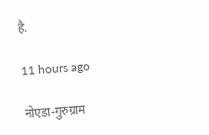है.

11 hours ago

नोएडा-गुरुग्राम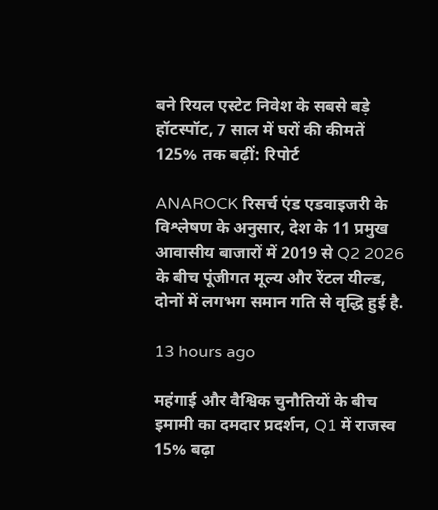बने रियल एस्टेट निवेश के सबसे बड़े हॉटस्पॉट, 7 साल में घरों की कीमतें 125% तक बढ़ीं: रिपोर्ट

ANAROCK रिसर्च एंड एडवाइजरी के विश्लेषण के अनुसार, देश के 11 प्रमुख आवासीय बाजारों में 2019 से Q2 2026 के बीच पूंजीगत मूल्य और रेंटल यील्ड, दोनों में लगभग समान गति से वृद्धि हुई है.

13 hours ago

महंगाई और वैश्विक चुनौतियों के बीच इमामी का दमदार प्रदर्शन, Q1 में राजस्व 15% बढ़ा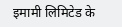इमामी लिमिटेड के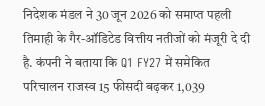निदेशक मंडल ने 30 जून 2026 को समाप्त पहली तिमाही के गैर-ऑडिटेड वित्तीय नतीजों को मंजूरी दे दी है. कंपनी ने बताया कि Q1 FY27 में समेकित परिचालन राजस्व 15 फीसदी बढ़कर 1,039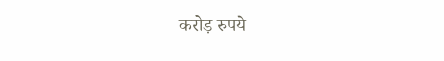करोड़ रुपये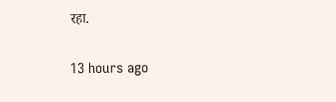रहा.

13 hours ago